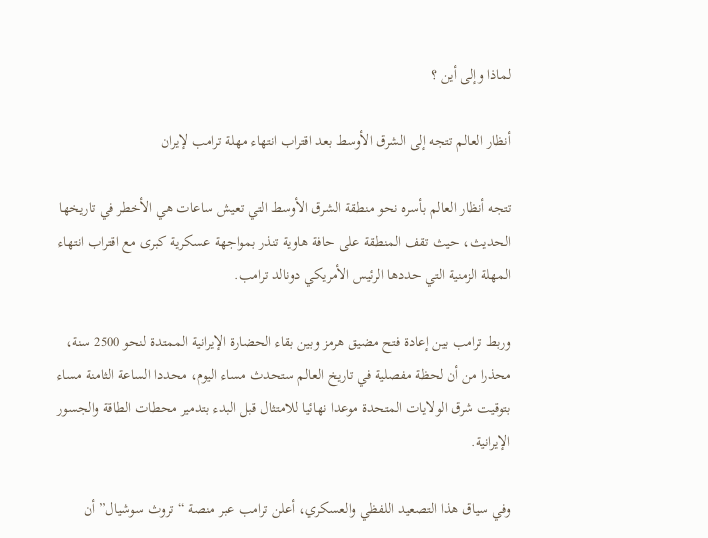لماذا وإلى أين ؟

أنظار العالم تتجه إلى الشرق الأوسط بعد اقتراب انتهاء مهلة ترامب لإيران

تتجه أنظار العالم بأسره نحو منطقة الشرق الأوسط التي تعيش ساعات هي الأخطر في تاريخها الحديث، حيث تقف المنطقة على حافة هاوية تنذر بمواجهة عسكرية كبرى مع اقتراب انتهاء المهلة الزمنية التي حددها الرئيس الأمريكي دونالد ترامب.

وربط ترامب بين إعادة فتح مضيق هرمز وبين بقاء الحضارة الإيرانية الممتدة لنحو 2500 سنة، محذرا من أن لحظة مفصلية في تاريخ العالم ستحدث مساء اليوم، محددا الساعة الثامنة مساء بتوقيت شرق الولايات المتحدة موعدا نهائيا للامتثال قبل البدء بتدمير محطات الطاقة والجسور الإيرانية.

وفي سياق هذا التصعيد اللفظي والعسكري، أعلن ترامب عبر منصة “تروث سوشيال” أن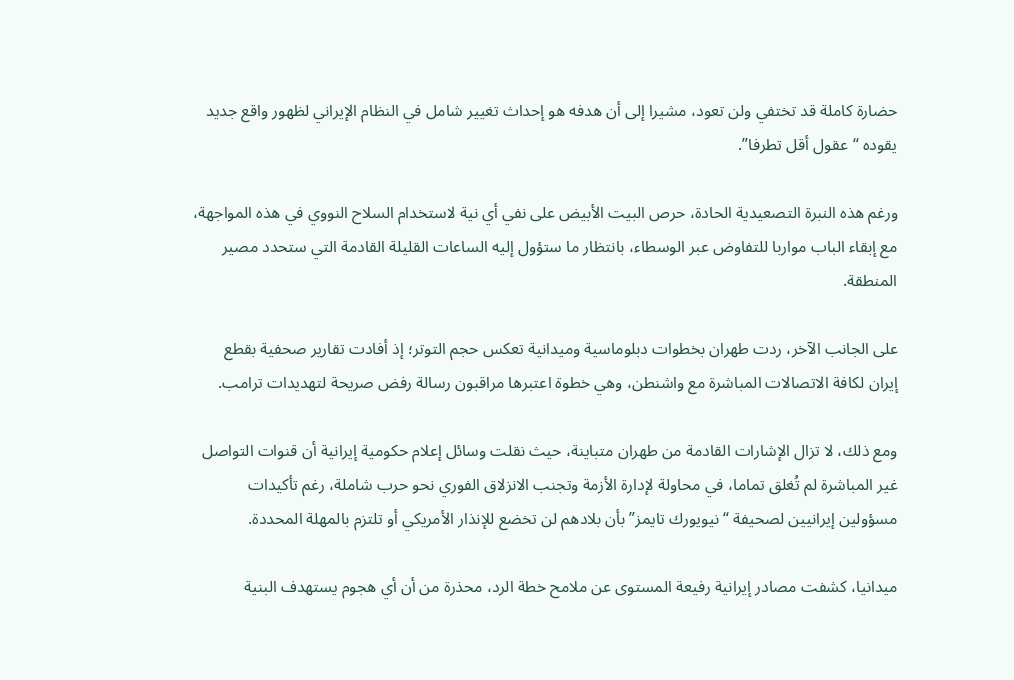حضارة كاملة قد تختفي ولن تعود، مشيرا إلى أن هدفه هو إحداث تغيير شامل في النظام الإيراني لظهور واقع جديد يقوده “عقول أقل تطرفا”.

ورغم هذه النبرة التصعيدية الحادة، حرص البيت الأبيض على نفي أي نية لاستخدام السلاح النووي في هذه المواجهة، مع إبقاء الباب مواربا للتفاوض عبر الوسطاء، بانتظار ما ستؤول إليه الساعات القليلة القادمة التي ستحدد مصير المنطقة.

على الجانب الآخر، ردت طهران بخطوات دبلوماسية وميدانية تعكس حجم التوتر؛ إذ أفادت تقارير صحفية بقطع إيران لكافة الاتصالات المباشرة مع واشنطن، وهي خطوة اعتبرها مراقبون رسالة رفض صريحة لتهديدات ترامب.

ومع ذلك، لا تزال الإشارات القادمة من طهران متباينة، حيث نقلت وسائل إعلام حكومية إيرانية أن قنوات التواصل غير المباشرة لم تُغلق تماما، في محاولة لإدارة الأزمة وتجنب الانزلاق الفوري نحو حرب شاملة، رغم تأكيدات مسؤولين إيرانيين لصحيفة “نيويورك تايمز” بأن بلادهم لن تخضع للإنذار الأمريكي أو تلتزم بالمهلة المحددة.

ميدانيا، كشفت مصادر إيرانية رفيعة المستوى عن ملامح خطة الرد، محذرة من أن أي هجوم يستهدف البنية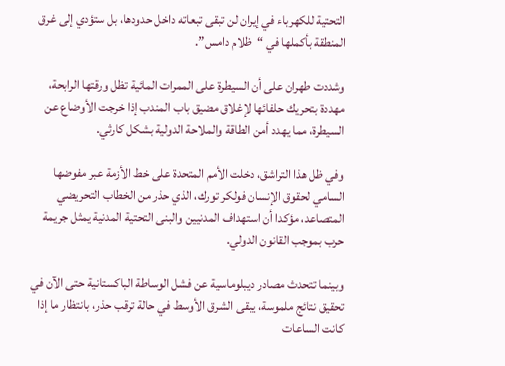التحتية للكهرباء في إيران لن تبقى تبعاته داخل حدودها، بل ستؤدي إلى غرق المنطقة بأكملها في “ظلام دامس”.

وشددت طهران على أن السيطرة على الممرات المائية تظل ورقتها الرابحة، مهددة بتحريك حلفائها لإغلاق مضيق باب المندب إذا خرجت الأوضاع عن السيطرة، مما يهدد أمن الطاقة والملاحة الدولية بشكل كارثي.

وفي ظل هذا التراشق، دخلت الأمم المتحدة على خط الأزمة عبر مفوضها السامي لحقوق الإنسان فولكر تورك، الذي حذر من الخطاب التحريضي المتصاعد، مؤكدا أن استهداف المدنيين والبنى التحتية المدنية يمثل جريمة حرب بموجب القانون الدولي.

وبينما تتحدث مصادر ديبلوماسية عن فشل الوساطة الباكستانية حتى الآن في تحقيق نتائج ملموسة، يبقى الشرق الأوسط في حالة ترقب حذر، بانتظار ما إذا كانت الساعات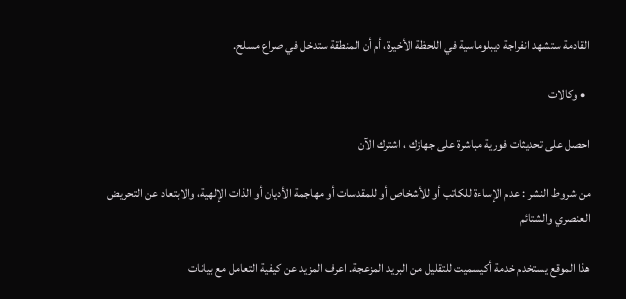القادمة ستشهد انفراجة ديبلوماسية في اللحظة الأخيرة، أم أن المنطقة ستدخل في صراع مسلح.

  • وكالات

احصل على تحديثات فورية مباشرة على جهازك ، اشترك الآن

من شروط النشر : عدم الإساءة للكاتب أو للأشخاص أو للمقدسات أو مهاجمة الأديان أو الذات الإلهية، والابتعاد عن التحريض العنصري والشتائم

هذا الموقع يستخدم خدمة أكيسميت للتقليل من البريد المزعجة. اعرف المزيد عن كيفية التعامل مع بيانات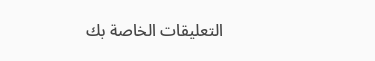التعليقات الخاصة بك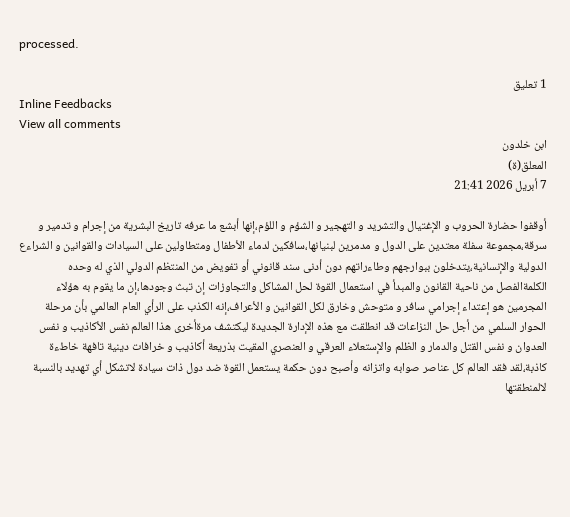processed.

1 تعليق
Inline Feedbacks
View all comments
ابن خلدون
المعلق(ة)
7 أبريل 2026 21:41

أوقفوا حضارة الحروب و الإغتيال والتشريد و التهجير و الشؤم و اللؤم،إنها أبشع ما عرفه تاريخ البشرية من إجرام و تدمير و سرقة،مجموعة سفلة معتدين على الدول و مدمرين لبنيانها،سافكين لدماء الأطفال ومتطاولين على السيادات والقوانين و الشراءع الدولية والإنسانية،يتدخلون ببوارجهم وطاءراتهم دون أدنى سند قانوني أو تفويض من المنتظم الدولي الذي له وحده الكلمةالفصل من ناحية القانون والمبدأ في استعمال القوة لحل المشاكل والتجاوزات إن تبث وجودها،إن ما يقوم به هؤلاء المجرمين هو إعتداء إجرامي سافر و متوحش وخارق لكل القوانين و الأعراف،إنه الكذب على الرأي العام العالمي بأن مرحلة الحوار السلمي من أجل حل النزاعات قد انطلقت مع هذه الإدارة الجديدة ليكتشف مرةأخرى هذا العالم نفس الأكاذيب و نفس العدوان و نفس القتل والدمار و الظلم والإستعلاء العرقي و العنصري المقيت بذريعة أكاذيب و خرافات دينية تافهة خاطءة كاذبة،لقد فقد العالم كل عناصر صوابه واتزانه وأصبح دون حكمة يستعمل القوة ضد دول ذات سيادة لاتشكل أي تهديد بالنسبة لالمنطقتها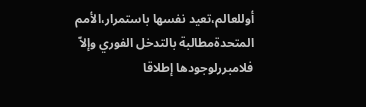أوللعالم،تعيد نفسها باستمرار،الأمم المتحدةمطالبة بالتدخل الفوري وإلاّ فلامبررلوجودها إطلاقا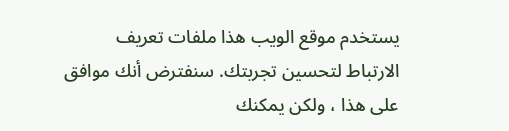يستخدم موقع الويب هذا ملفات تعريف الارتباط لتحسين تجربتك. سنفترض أنك موافق على هذا ، ولكن يمكنك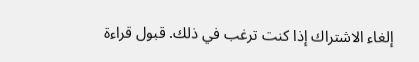إلغاء الاشتراك إذا كنت ترغب في ذلك. قبول قراءة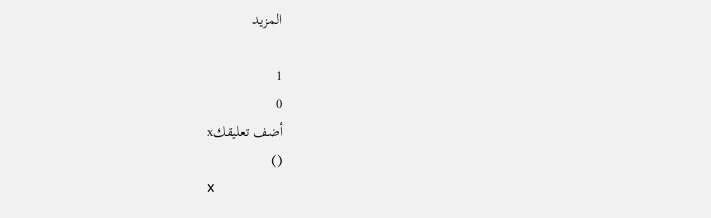المزيد

1
0
أضف تعليقكx
()
x